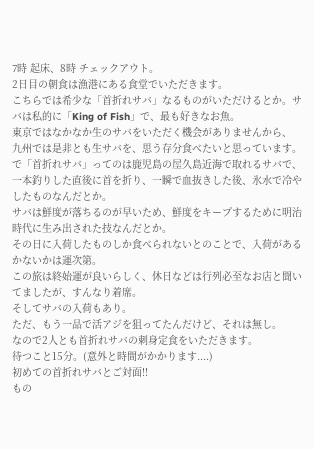7時 起床、8時 チェックアウト。
2日目の朝食は漁港にある食堂でいただきます。
こちらでは希少な「首折れサバ」なるものがいただけるとか。サバは私的に「King of Fish」で、最も好きなお魚。
東京ではなかなか生のサバをいただく機会がありませんから、
九州では是非とも生サバを、思う存分食べたいと思っています。
で「首折れサバ」ってのは鹿児島の屋久島近海で取れるサバで、一本釣りした直後に首を折り、一瞬で血抜きした後、氷水で冷やしたものなんだとか。
サバは鮮度が落ちるのが早いため、鮮度をキープするために明治時代に生み出された技なんだとか。
その日に入荷したものしか食べられないとのことで、入荷があるかないかは運次第。
この旅は終始運が良いらしく、休日などは行列必至なお店と聞いてましたが、すんなり着席。
そしてサバの入荷もあり。
ただ、もう一品で活アジを狙ってたんだけど、それは無し。
なので2人とも首折れサバの刺身定食をいただきます。
待つこと15分。(意外と時間がかかります....)
初めての首折れサバとご対面!!
もの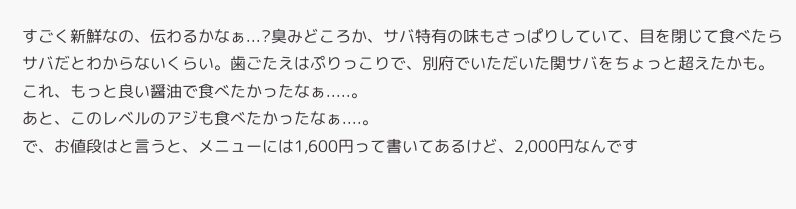すごく新鮮なの、伝わるかなぁ...?臭みどころか、サバ特有の味もさっぱりしていて、目を閉じて食べたらサバだとわからないくらい。歯ごたえはぷりっこりで、別府でいただいた関サバをちょっと超えたかも。これ、もっと良い醤油で食べたかったなぁ.....。
あと、このレベルのアジも食べたかったなぁ....。
で、お値段はと言うと、メニューには1,600円って書いてあるけど、2,000円なんです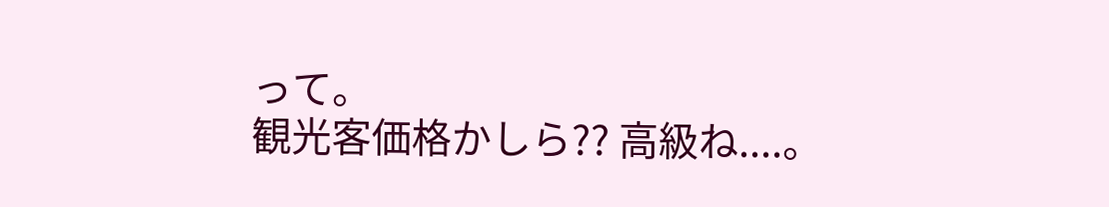って。
観光客価格かしら?? 高級ね....。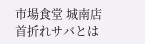市場食堂 城南店
首折れサバとは